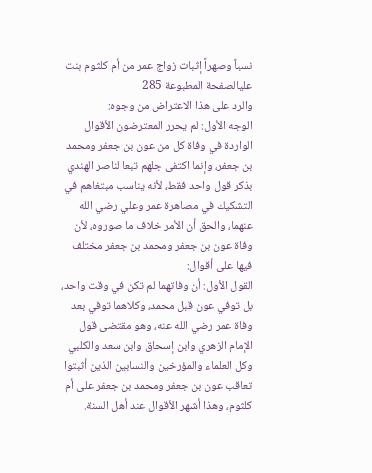نسباً وصهراً إثبات زواج عمر من أم كلثوم بنت عليالصفحة المطبوعة 285
والرد على هذا الاعتراض من وجوه:
الوجه الأول: لم يحرر المعترضون الأقوال الواردة في وفاة كل من عون بن جعفر ومحمد بن جعفر، وإنما اكتفى جلهم تبعا لناصر الهندي بذكر قول واحد فقط، لأنه يناسب مبتغاهم في التشكيك في مصاهرة عمر وعلي رضي الله عنهما، والحق أن الأمر خلاف ما صوروه، لأن وفاة عون بن جعفر ومحمد بن جعفر مختلف فيها على أقوال:
القول الأول: أن وفاتهما لم تكن في وقت واحد، بل توفي عون قبل محمد، وكلاهما توفي بعد وفاة عمر رضي الله عنه، وهو مقتضى قول الإمام الزهري وابن إسحاق وابن سعد والكلبي وكل العلماء والمؤرخين والنسابين الذين أثبتوا تعاقب عون بن جعفر ومحمد بن جعفر على أم كلثوم، وهذا أشهر الأقوال عند أهل السنة.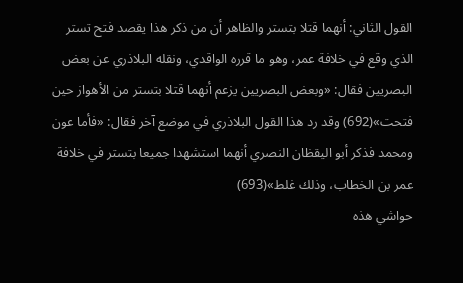القول الثاني: أنهما قتلا بتستر والظاهر أن من ذكر هذا يقصد فتح تستر الذي وقع في خلافة عمر، وهو ما قرره الواقدي، ونقله البلاذري عن بعض البصريين فقال: «وبعض البصريين يزعم أنهما قتلا بتستر من الأهواز حين فتحت»(692) وقد رد هذا القول البلاذري في موضع آخر فقال: «فأما عون ومحمد فذكر أبو اليقظان النصري أنهما استشهدا جميعا بتستر في خلافة عمر بن الخطاب، وذلك غلط»(693)
حواشي هذه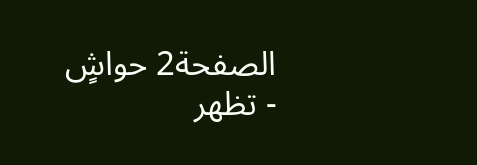الصفحة2 حواشٍ
- تظهر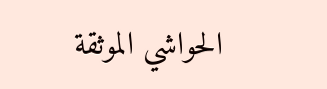الحواشي الموثقة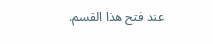عند فتح هذا القسم.